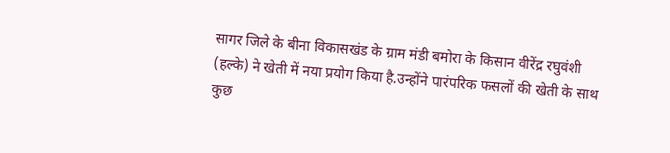सागर जिले के बीना विकासखंड के ग्राम मंडी बमोरा के किसान वीरेंद्र रघुवंशी (हल्के) ने खेती में नया प्रयोग किया है.उन्होंने पारंपरिक फसलों की खेती के साथ कुछ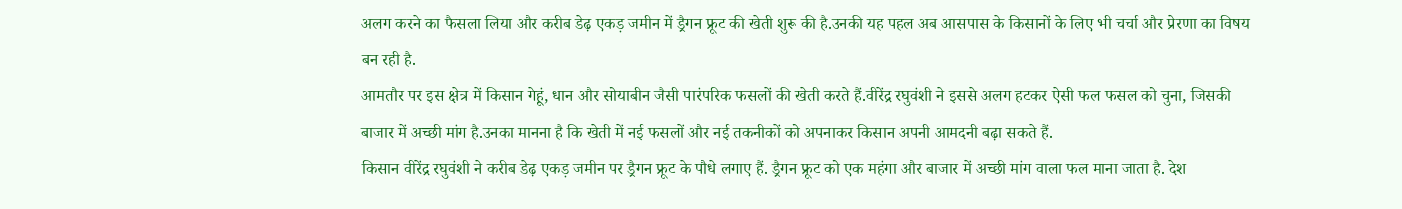अलग करने का फैसला लिया और करीब डेढ़ एकड़ जमीन में ड्रैगन फ्रूट की खेती शुरू की है.उनकी यह पहल अब आसपास के किसानों के लिए भी चर्चा और प्रेरणा का विषय बन रही है.
आमतौर पर इस क्षेत्र में किसान गेहूं, धान और सोयाबीन जैसी पारंपरिक फसलों की खेती करते हैं.वीरेंद्र रघुवंशी ने इससे अलग हटकर ऐसी फल फसल को चुना, जिसकी बाजार में अच्छी मांग है.उनका मानना है कि खेती में नई फसलों और नई तकनीकों को अपनाकर किसान अपनी आमदनी बढ़ा सकते हैं.
किसान वीरेंद्र रघुवंशी ने करीब डेढ़ एकड़ जमीन पर ड्रैगन फ्रूट के पौधे लगाए हैं. ड्रैगन फ्रूट को एक महंगा और बाजार में अच्छी मांग वाला फल माना जाता है. देश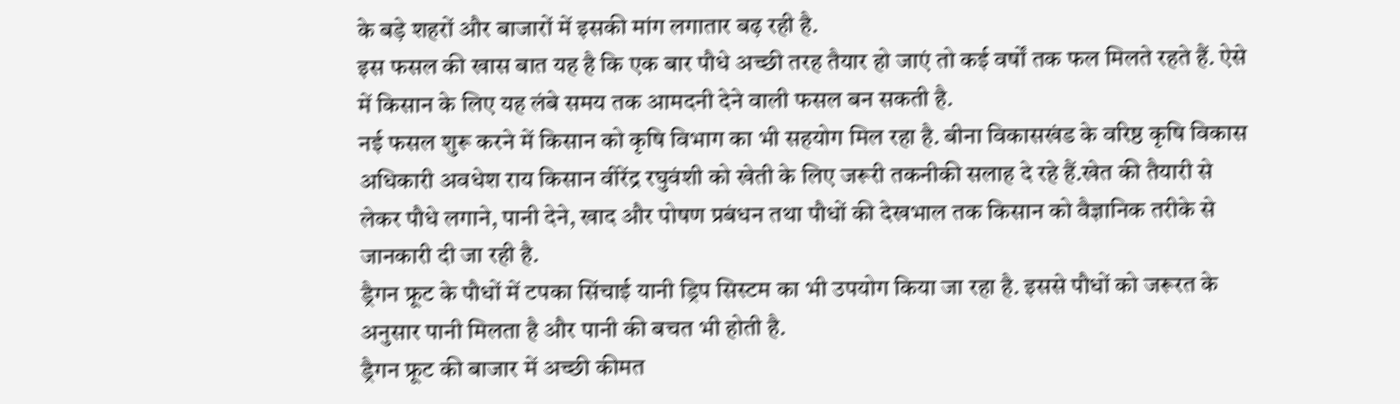के बड़े शहरों और बाजारों में इसकी मांग लगातार बढ़ रही है.
इस फसल की खास बात यह है कि एक बार पौधे अच्छी तरह तैयार हो जाएं तो कई वर्षों तक फल मिलते रहते हैं. ऐसे में किसान के लिए यह लंबे समय तक आमदनी देने वाली फसल बन सकती है.
नई फसल शुरू करने में किसान को कृषि विभाग का भी सहयोग मिल रहा है. बीना विकासखंड के वरिष्ठ कृषि विकास अधिकारी अवधेश राय किसान वीरेंद्र रघुवंशी को खेती के लिए जरूरी तकनीकी सलाह दे रहे हैं.खेत की तैयारी से लेकर पौधे लगाने, पानी देने, खाद और पोषण प्रबंधन तथा पौधों की देखभाल तक किसान को वैज्ञानिक तरीके से जानकारी दी जा रही है.
ड्रैगन फ्रूट के पौधों में टपका सिंचाई यानी ड्रिप सिस्टम का भी उपयोग किया जा रहा है. इससे पौधों को जरूरत के अनुसार पानी मिलता है और पानी की बचत भी होती है.
ड्रैगन फ्रूट की बाजार में अच्छी कीमत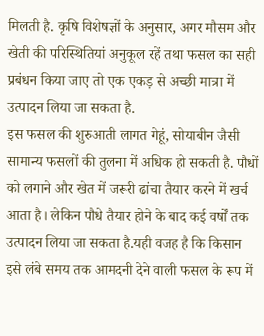मिलती है. कृषि विशेषज्ञों के अनुसार, अगर मौसम और खेती की परिस्थितियां अनुकूल रहें तथा फसल का सही प्रबंधन किया जाए तो एक एकड़ से अच्छी मात्रा में उत्पादन लिया जा सकता है.
इस फसल की शुरुआती लागत गेहूं, सोयाबीन जैसी सामान्य फसलों की तुलना में अधिक हो सकती है. पौधों को लगाने और खेत में जरूरी ढांचा तैयार करने में खर्च आता है। लेकिन पौधे तैयार होने के बाद कई वर्षों तक उत्पादन लिया जा सकता है.यही वजह है कि किसान इसे लंबे समय तक आमदनी देने वाली फसल के रूप में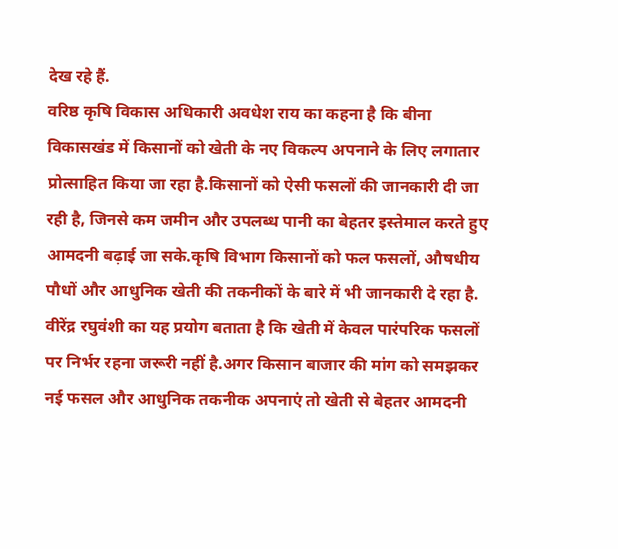देख रहे हैं.
वरिष्ठ कृषि विकास अधिकारी अवधेश राय का कहना है कि बीना विकासखंड में किसानों को खेती के नए विकल्प अपनाने के लिए लगातार प्रोत्साहित किया जा रहा है.किसानों को ऐसी फसलों की जानकारी दी जा रही है, जिनसे कम जमीन और उपलब्ध पानी का बेहतर इस्तेमाल करते हुए आमदनी बढ़ाई जा सके.कृषि विभाग किसानों को फल फसलों, औषधीय पौधों और आधुनिक खेती की तकनीकों के बारे में भी जानकारी दे रहा है.
वीरेंद्र रघुवंशी का यह प्रयोग बताता है कि खेती में केवल पारंपरिक फसलों पर निर्भर रहना जरूरी नहीं है.अगर किसान बाजार की मांग को समझकर नई फसल और आधुनिक तकनीक अपनाएं तो खेती से बेहतर आमदनी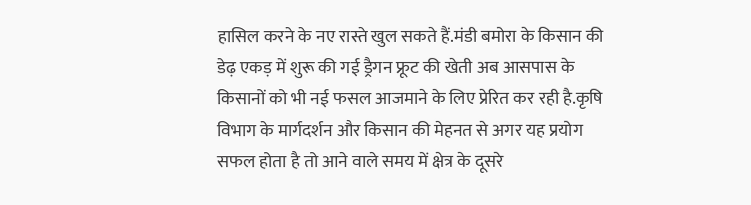हासिल करने के नए रास्ते खुल सकते हैं.मंडी बमोरा के किसान की डेढ़ एकड़ में शुरू की गई ड्रैगन फ्रूट की खेती अब आसपास के किसानों को भी नई फसल आजमाने के लिए प्रेरित कर रही है.कृषि विभाग के मार्गदर्शन और किसान की मेहनत से अगर यह प्रयोग सफल होता है तो आने वाले समय में क्षेत्र के दूसरे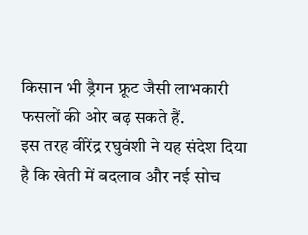किसान भी ड्रैगन फ्रूट जैसी लाभकारी फसलों की ओर बढ़ सकते हैं.
इस तरह वीरेंद्र रघुवंशी ने यह संदेश दिया है कि खेती में बदलाव और नई सोच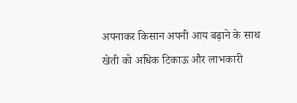अपनाकर किसान अपनी आय बढ़ाने के साथ खेती को अधिक टिकाऊ और लाभकारी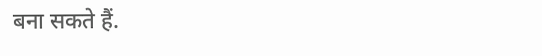बना सकते हैं.